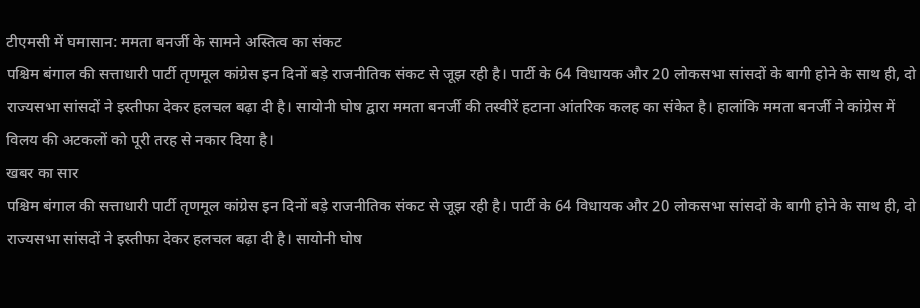टीएमसी में घमासान: ममता बनर्जी के सामने अस्तित्व का संकट
पश्चिम बंगाल की सत्ताधारी पार्टी तृणमूल कांग्रेस इन दिनों बड़े राजनीतिक संकट से जूझ रही है। पार्टी के 64 विधायक और 20 लोकसभा सांसदों के बागी होने के साथ ही, दो राज्यसभा सांसदों ने इस्तीफा देकर हलचल बढ़ा दी है। सायोनी घोष द्वारा ममता बनर्जी की तस्वीरें हटाना आंतरिक कलह का संकेत है। हालांकि ममता बनर्जी ने कांग्रेस में विलय की अटकलों को पूरी तरह से नकार दिया है।
खबर का सार
पश्चिम बंगाल की सत्ताधारी पार्टी तृणमूल कांग्रेस इन दिनों बड़े राजनीतिक संकट से जूझ रही है। पार्टी के 64 विधायक और 20 लोकसभा सांसदों के बागी होने के साथ ही, दो राज्यसभा सांसदों ने इस्तीफा देकर हलचल बढ़ा दी है। सायोनी घोष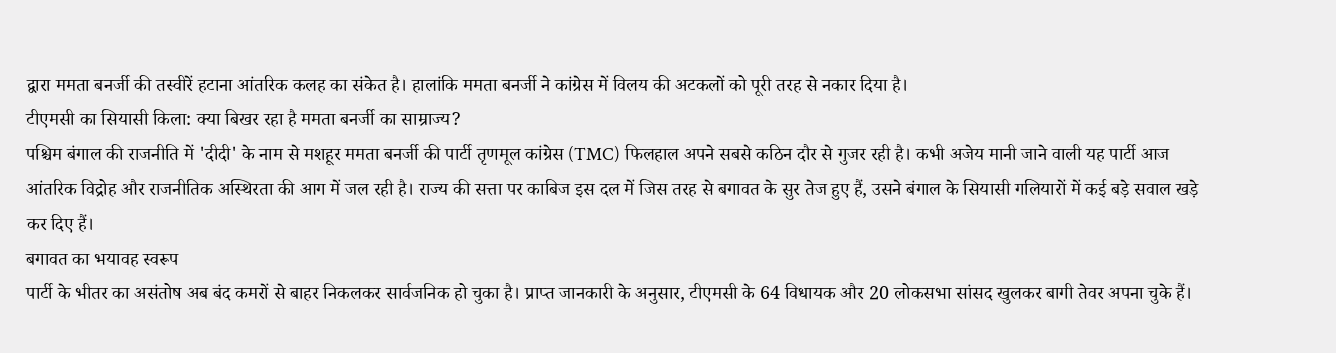द्वारा ममता बनर्जी की तस्वीरें हटाना आंतरिक कलह का संकेत है। हालांकि ममता बनर्जी ने कांग्रेस में विलय की अटकलों को पूरी तरह से नकार दिया है।
टीएमसी का सियासी किला: क्या बिखर रहा है ममता बनर्जी का साम्राज्य?
पश्चिम बंगाल की राजनीति में 'दीदी' के नाम से मशहूर ममता बनर्जी की पार्टी तृणमूल कांग्रेस (TMC) फिलहाल अपने सबसे कठिन दौर से गुजर रही है। कभी अजेय मानी जाने वाली यह पार्टी आज आंतरिक विद्रोह और राजनीतिक अस्थिरता की आग में जल रही है। राज्य की सत्ता पर काबिज इस दल में जिस तरह से बगावत के सुर तेज हुए हैं, उसने बंगाल के सियासी गलियारों में कई बड़े सवाल खड़े कर दिए हैं।
बगावत का भयावह स्वरूप
पार्टी के भीतर का असंतोष अब बंद कमरों से बाहर निकलकर सार्वजनिक हो चुका है। प्राप्त जानकारी के अनुसार, टीएमसी के 64 विधायक और 20 लोकसभा सांसद खुलकर बागी तेवर अपना चुके हैं।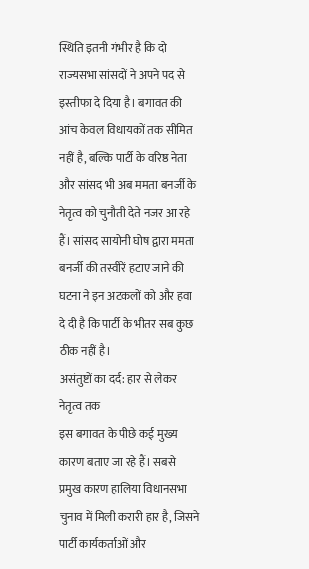स्थिति इतनी गंभीर है कि दो राज्यसभा सांसदों ने अपने पद से इस्तीफा दे दिया है। बगावत की आंच केवल विधायकों तक सीमित नहीं है, बल्कि पार्टी के वरिष्ठ नेता और सांसद भी अब ममता बनर्जी के नेतृत्व को चुनौती देते नजर आ रहे हैं। सांसद सायोनी घोष द्वारा ममता बनर्जी की तस्वीरें हटाए जाने की घटना ने इन अटकलों को और हवा दे दी है कि पार्टी के भीतर सब कुछ ठीक नहीं है।
असंतुष्टों का दर्द: हार से लेकर नेतृत्व तक
इस बगावत के पीछे कई मुख्य कारण बताए जा रहे हैं। सबसे प्रमुख कारण हालिया विधानसभा चुनाव में मिली करारी हार है, जिसने पार्टी कार्यकर्ताओं और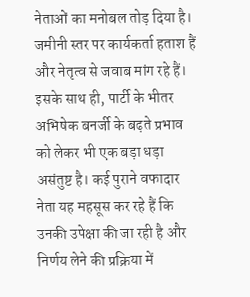नेताओं का मनोबल तोड़ दिया है। जमीनी स्तर पर कार्यकर्ता हताश हैं और नेतृत्व से जवाब मांग रहे हैं। इसके साथ ही, पार्टी के भीतर अभिषेक बनर्जी के बढ़ते प्रभाव को लेकर भी एक बड़ा धड़ा असंतुष्ट है। कई पुराने वफादार नेता यह महसूस कर रहे हैं कि उनकी उपेक्षा की जा रही है और निर्णय लेने की प्रक्रिया में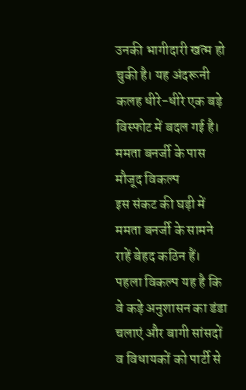उनकी भागीदारी खत्म हो चुकी है। यह अंदरूनी कलह धीरे-धीरे एक बड़े विस्फोट में बदल गई है।
ममता बनर्जी के पास मौजूद विकल्प
इस संकट की घड़ी में ममता बनर्जी के सामने राहें बेहद कठिन हैं। पहला विकल्प यह है कि वे कड़े अनुशासन का डंडा चलाएं और बागी सांसदों व विधायकों को पार्टी से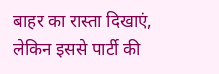बाहर का रास्ता दिखाएं, लेकिन इससे पार्टी की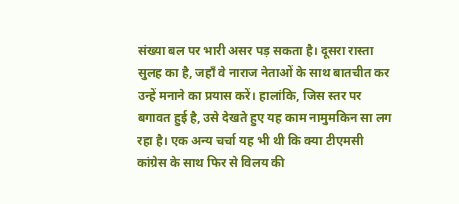संख्या बल पर भारी असर पड़ सकता है। दूसरा रास्ता सुलह का है, जहाँ वे नाराज नेताओं के साथ बातचीत कर उन्हें मनाने का प्रयास करें। हालांकि, जिस स्तर पर बगावत हुई है, उसे देखते हुए यह काम नामुमकिन सा लग रहा है। एक अन्य चर्चा यह भी थी कि क्या टीएमसी कांग्रेस के साथ फिर से विलय की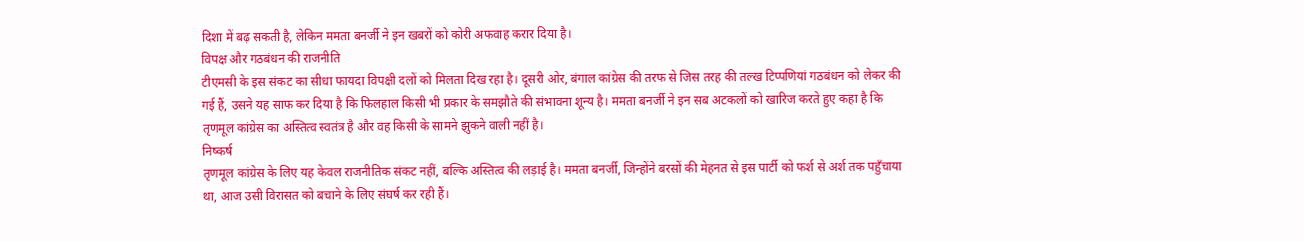दिशा में बढ़ सकती है, लेकिन ममता बनर्जी ने इन खबरों को कोरी अफवाह करार दिया है।
विपक्ष और गठबंधन की राजनीति
टीएमसी के इस संकट का सीधा फायदा विपक्षी दलों को मिलता दिख रहा है। दूसरी ओर, बंगाल कांग्रेस की तरफ से जिस तरह की तल्ख टिप्पणियां गठबंधन को लेकर की गई हैं, उसने यह साफ कर दिया है कि फिलहाल किसी भी प्रकार के समझौते की संभावना शून्य है। ममता बनर्जी ने इन सब अटकलों को खारिज करते हुए कहा है कि तृणमूल कांग्रेस का अस्तित्व स्वतंत्र है और वह किसी के सामने झुकने वाली नहीं है।
निष्कर्ष
तृणमूल कांग्रेस के लिए यह केवल राजनीतिक संकट नहीं, बल्कि अस्तित्व की लड़ाई है। ममता बनर्जी, जिन्होंने बरसों की मेहनत से इस पार्टी को फर्श से अर्श तक पहुँचाया था, आज उसी विरासत को बचाने के लिए संघर्ष कर रही हैं।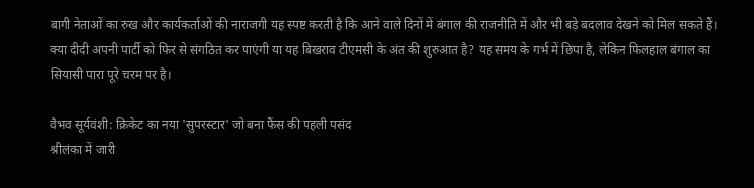बागी नेताओं का रुख और कार्यकर्ताओं की नाराजगी यह स्पष्ट करती है कि आने वाले दिनों में बंगाल की राजनीति में और भी बड़े बदलाव देखने को मिल सकते हैं। क्या दीदी अपनी पार्टी को फिर से संगठित कर पाएंगी या यह बिखराव टीएमसी के अंत की शुरुआत है? यह समय के गर्भ में छिपा है, लेकिन फिलहाल बंगाल का सियासी पारा पूरे चरम पर है।

वैभव सूर्यवंशी: क्रिकेट का नया 'सुपरस्टार' जो बना फैंस की पहली पसंद
श्रीलंका में जारी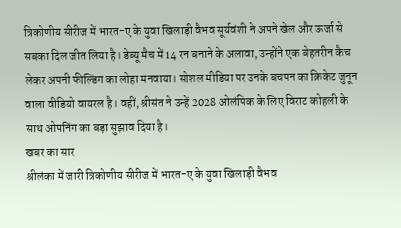त्रिकोणीय सीरीज में भारत-ए के युवा खिलाड़ी वैभव सूर्यवंशी ने अपने खेल और ऊर्जा से सबका दिल जीत लिया है। डेब्यू मैच में 14 रन बनाने के अलावा, उन्होंने एक बेहतरीन कैच लेकर अपनी फील्डिंग का लोहा मनवाया। सोशल मीडिया पर उनके बचपन का क्रिकेट जुनून वाला वीडियो वायरल है। वहीं, श्रीसंत ने उन्हें 2028 ओलंपिक के लिए विराट कोहली के साथ ओपनिंग का बड़ा सुझाव दिया है।
खबर का सार
श्रीलंका में जारी त्रिकोणीय सीरीज में भारत-ए के युवा खिलाड़ी वैभव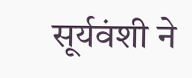सूर्यवंशी ने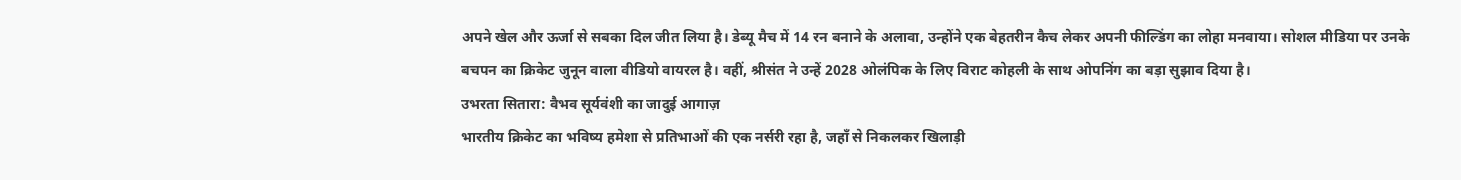अपने खेल और ऊर्जा से सबका दिल जीत लिया है। डेब्यू मैच में 14 रन बनाने के अलावा, उन्होंने एक बेहतरीन कैच लेकर अपनी फील्डिंग का लोहा मनवाया। सोशल मीडिया पर उनके बचपन का क्रिकेट जुनून वाला वीडियो वायरल है। वहीं, श्रीसंत ने उन्हें 2028 ओलंपिक के लिए विराट कोहली के साथ ओपनिंग का बड़ा सुझाव दिया है।
उभरता सितारा: वैभव सूर्यवंशी का जादुई आगाज़
भारतीय क्रिकेट का भविष्य हमेशा से प्रतिभाओं की एक नर्सरी रहा है, जहाँ से निकलकर खिलाड़ी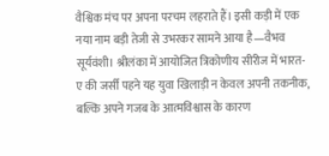वैश्विक मंच पर अपना परचम लहराते हैं। इसी कड़ी में एक नया नाम बड़ी तेजी से उभरकर सामने आया है—वैभव सूर्यवंशी। श्रीलंका में आयोजित त्रिकोणीय सीरीज में भारत-ए की जर्सी पहने यह युवा खिलाड़ी न केवल अपनी तकनीक, बल्कि अपने गजब के आत्मविश्वास के कारण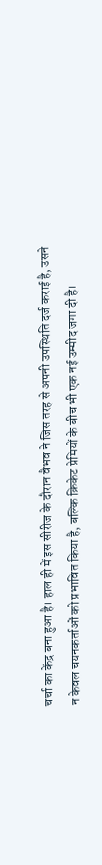चर्चा का केंद्र बना हुआ है। हाल ही में इस सीरीज के दौरान वैभव ने जिस तरह से अपनी उपस्थिति दर्ज कराई है, उसने न केवल चयनकर्ताओं को प्रभावित किया है, बल्कि क्रिकेट प्रेमियों के बीच भी एक नई उम्मीद जगा दी है।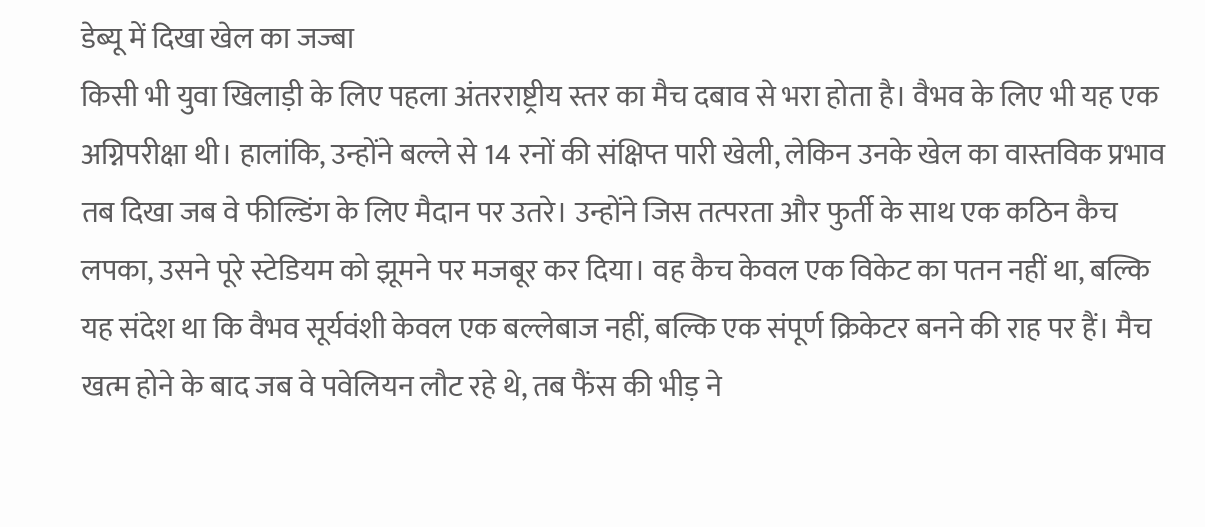डेब्यू में दिखा खेल का जज्बा
किसी भी युवा खिलाड़ी के लिए पहला अंतरराष्ट्रीय स्तर का मैच दबाव से भरा होता है। वैभव के लिए भी यह एक अग्निपरीक्षा थी। हालांकि, उन्होंने बल्ले से 14 रनों की संक्षिप्त पारी खेली, लेकिन उनके खेल का वास्तविक प्रभाव तब दिखा जब वे फील्डिंग के लिए मैदान पर उतरे। उन्होंने जिस तत्परता और फुर्ती के साथ एक कठिन कैच लपका, उसने पूरे स्टेडियम को झूमने पर मजबूर कर दिया। वह कैच केवल एक विकेट का पतन नहीं था, बल्कि यह संदेश था कि वैभव सूर्यवंशी केवल एक बल्लेबाज नहीं, बल्कि एक संपूर्ण क्रिकेटर बनने की राह पर हैं। मैच खत्म होने के बाद जब वे पवेलियन लौट रहे थे, तब फैंस की भीड़ ने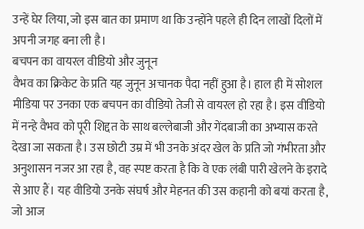उन्हें घेर लिया, जो इस बात का प्रमाण था कि उन्होंने पहले ही दिन लाखों दिलों में अपनी जगह बना ली है।
बचपन का वायरल वीडियो और जुनून
वैभव का क्रिकेट के प्रति यह जुनून अचानक पैदा नहीं हुआ है। हाल ही में सोशल मीडिया पर उनका एक बचपन का वीडियो तेजी से वायरल हो रहा है। इस वीडियो में नन्हे वैभव को पूरी शिद्दत के साथ बल्लेबाजी और गेंदबाजी का अभ्यास करते देखा जा सकता है। उस छोटी उम्र में भी उनके अंदर खेल के प्रति जो गंभीरता और अनुशासन नजर आ रहा है, वह स्पष्ट करता है कि वे एक लंबी पारी खेलने के इरादे से आए हैं। यह वीडियो उनके संघर्ष और मेहनत की उस कहानी को बयां करता है, जो आज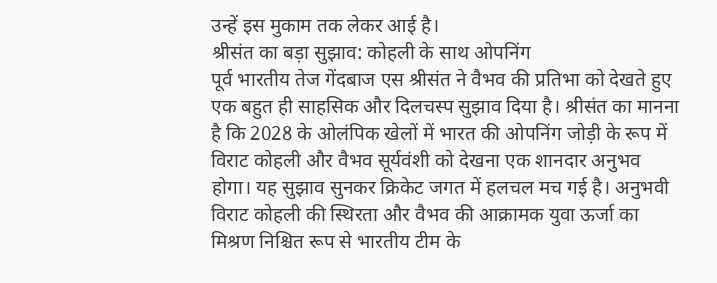उन्हें इस मुकाम तक लेकर आई है।
श्रीसंत का बड़ा सुझाव: कोहली के साथ ओपनिंग
पूर्व भारतीय तेज गेंदबाज एस श्रीसंत ने वैभव की प्रतिभा को देखते हुए एक बहुत ही साहसिक और दिलचस्प सुझाव दिया है। श्रीसंत का मानना है कि 2028 के ओलंपिक खेलों में भारत की ओपनिंग जोड़ी के रूप में विराट कोहली और वैभव सूर्यवंशी को देखना एक शानदार अनुभव होगा। यह सुझाव सुनकर क्रिकेट जगत में हलचल मच गई है। अनुभवी विराट कोहली की स्थिरता और वैभव की आक्रामक युवा ऊर्जा का मिश्रण निश्चित रूप से भारतीय टीम के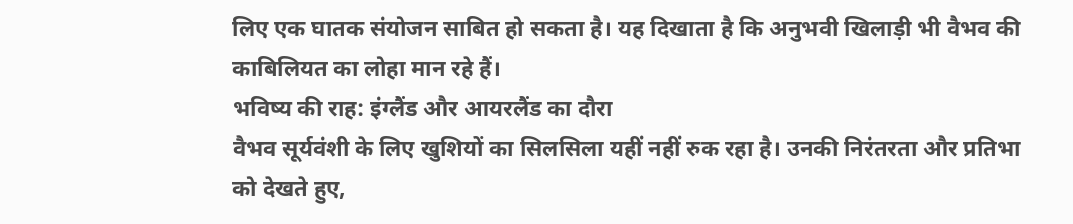लिए एक घातक संयोजन साबित हो सकता है। यह दिखाता है कि अनुभवी खिलाड़ी भी वैभव की काबिलियत का लोहा मान रहे हैं।
भविष्य की राह: इंग्लैंड और आयरलैंड का दौरा
वैभव सूर्यवंशी के लिए खुशियों का सिलसिला यहीं नहीं रुक रहा है। उनकी निरंतरता और प्रतिभा को देखते हुए,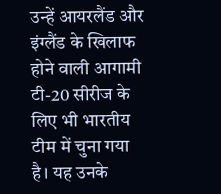उन्हें आयरलैंड और इंग्लैंड के खिलाफ होने वाली आगामी टी-20 सीरीज के लिए भी भारतीय टीम में चुना गया है। यह उनके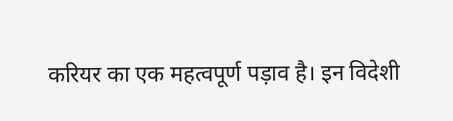करियर का एक महत्वपूर्ण पड़ाव है। इन विदेशी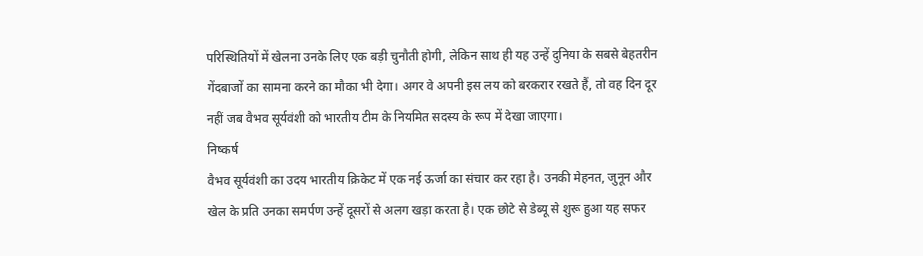परिस्थितियों में खेलना उनके लिए एक बड़ी चुनौती होगी, लेकिन साथ ही यह उन्हें दुनिया के सबसे बेहतरीन गेंदबाजों का सामना करने का मौका भी देगा। अगर वे अपनी इस लय को बरकरार रखते हैं, तो वह दिन दूर नहीं जब वैभव सूर्यवंशी को भारतीय टीम के नियमित सदस्य के रूप में देखा जाएगा।
निष्कर्ष
वैभव सूर्यवंशी का उदय भारतीय क्रिकेट में एक नई ऊर्जा का संचार कर रहा है। उनकी मेहनत, जुनून और खेल के प्रति उनका समर्पण उन्हें दूसरों से अलग खड़ा करता है। एक छोटे से डेब्यू से शुरू हुआ यह सफर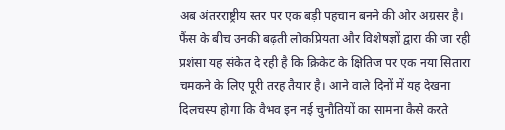अब अंतरराष्ट्रीय स्तर पर एक बड़ी पहचान बनने की ओर अग्रसर है। फैंस के बीच उनकी बढ़ती लोकप्रियता और विशेषज्ञों द्वारा की जा रही प्रशंसा यह संकेत दे रही है कि क्रिकेट के क्षितिज पर एक नया सितारा चमकने के लिए पूरी तरह तैयार है। आने वाले दिनों में यह देखना दिलचस्प होगा कि वैभव इन नई चुनौतियों का सामना कैसे करते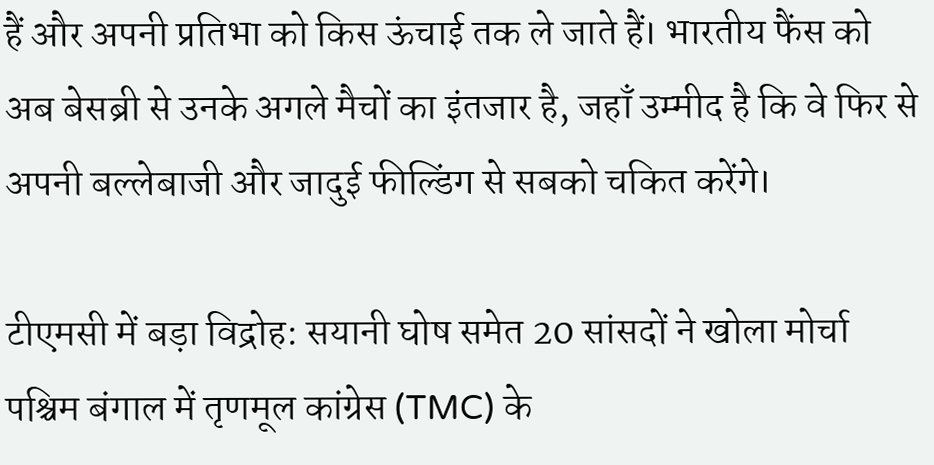हैं और अपनी प्रतिभा को किस ऊंचाई तक ले जाते हैं। भारतीय फैंस को अब बेसब्री से उनके अगले मैचों का इंतजार है, जहाँ उम्मीद है कि वे फिर से अपनी बल्लेबाजी और जादुई फील्डिंग से सबको चकित करेंगे।

टीएमसी में बड़ा विद्रोह: सयानी घोष समेत 20 सांसदों ने खोला मोर्चा
पश्चिम बंगाल में तृणमूल कांग्रेस (TMC) के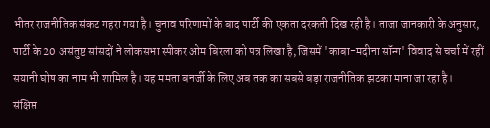भीतर राजनीतिक संकट गहरा गया है। चुनाव परिणामों के बाद पार्टी की एकता दरकती दिख रही है। ताजा जानकारी के अनुसार, पार्टी के 20 असंतुष्ट सांसदों ने लोकसभा स्पीकर ओम बिरला को पत्र लिखा है, जिसमें 'काबा-मदीना सॉन्ग' विवाद से चर्चा में रहीं सयानी घोष का नाम भी शामिल है। यह ममता बनर्जी के लिए अब तक का सबसे बड़ा राजनीतिक झटका माना जा रहा है।
संक्षिप्त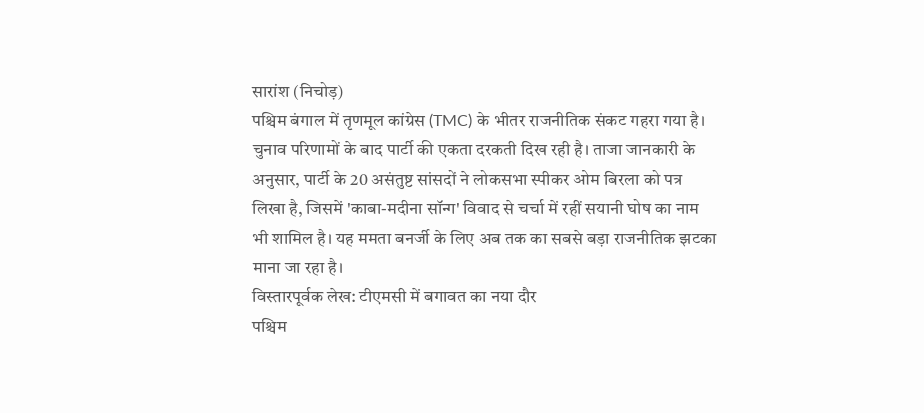सारांश (निचोड़)
पश्चिम बंगाल में तृणमूल कांग्रेस (TMC) के भीतर राजनीतिक संकट गहरा गया है। चुनाव परिणामों के बाद पार्टी की एकता दरकती दिख रही है। ताजा जानकारी के अनुसार, पार्टी के 20 असंतुष्ट सांसदों ने लोकसभा स्पीकर ओम बिरला को पत्र लिखा है, जिसमें 'काबा-मदीना सॉन्ग' विवाद से चर्चा में रहीं सयानी घोष का नाम भी शामिल है। यह ममता बनर्जी के लिए अब तक का सबसे बड़ा राजनीतिक झटका माना जा रहा है।
विस्तारपूर्वक लेख: टीएमसी में बगावत का नया दौर
पश्चिम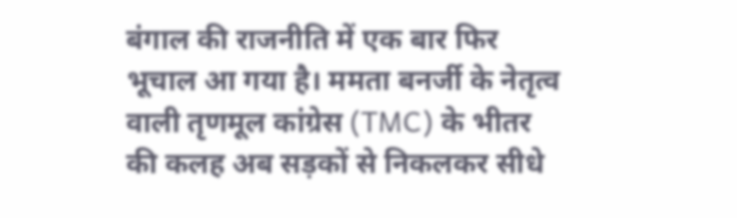बंगाल की राजनीति में एक बार फिर भूचाल आ गया है। ममता बनर्जी के नेतृत्व वाली तृणमूल कांग्रेस (TMC) के भीतर की कलह अब सड़कों से निकलकर सीधे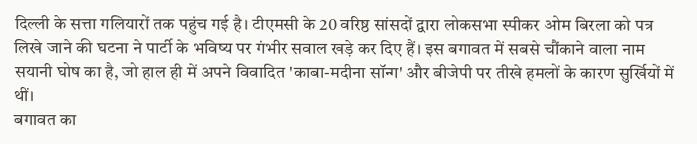दिल्ली के सत्ता गलियारों तक पहुंच गई है। टीएमसी के 20 वरिष्ठ सांसदों द्वारा लोकसभा स्पीकर ओम बिरला को पत्र लिखे जाने की घटना ने पार्टी के भविष्य पर गंभीर सवाल खड़े कर दिए हैं। इस बगावत में सबसे चौंकाने वाला नाम सयानी घोष का है, जो हाल ही में अपने विवादित 'काबा-मदीना सॉन्ग' और बीजेपी पर तीखे हमलों के कारण सुर्खियों में थीं।
बगावत का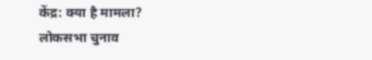केंद्र: क्या है मामला?
लोकसभा चुनाव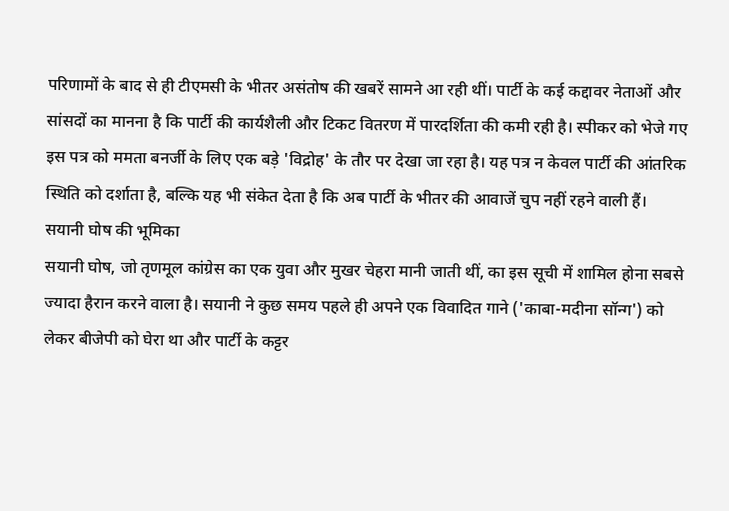परिणामों के बाद से ही टीएमसी के भीतर असंतोष की खबरें सामने आ रही थीं। पार्टी के कई कद्दावर नेताओं और सांसदों का मानना है कि पार्टी की कार्यशैली और टिकट वितरण में पारदर्शिता की कमी रही है। स्पीकर को भेजे गए इस पत्र को ममता बनर्जी के लिए एक बड़े 'विद्रोह' के तौर पर देखा जा रहा है। यह पत्र न केवल पार्टी की आंतरिक स्थिति को दर्शाता है, बल्कि यह भी संकेत देता है कि अब पार्टी के भीतर की आवाजें चुप नहीं रहने वाली हैं।
सयानी घोष की भूमिका
सयानी घोष, जो तृणमूल कांग्रेस का एक युवा और मुखर चेहरा मानी जाती थीं, का इस सूची में शामिल होना सबसे ज्यादा हैरान करने वाला है। सयानी ने कुछ समय पहले ही अपने एक विवादित गाने ('काबा-मदीना सॉन्ग') को लेकर बीजेपी को घेरा था और पार्टी के कट्टर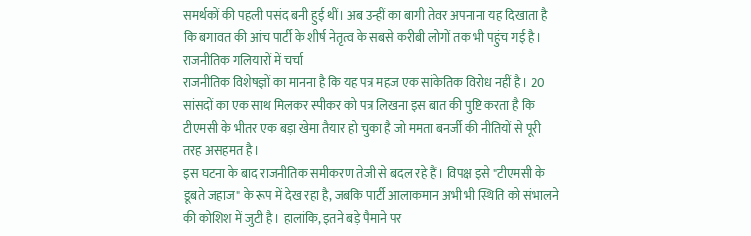समर्थकों की पहली पसंद बनी हुई थीं। अब उन्हीं का बागी तेवर अपनाना यह दिखाता है कि बगावत की आंच पार्टी के शीर्ष नेतृत्व के सबसे करीबी लोगों तक भी पहुंच गई है।
राजनीतिक गलियारों में चर्चा
राजनीतिक विशेषज्ञों का मानना है कि यह पत्र महज एक सांकेतिक विरोध नहीं है। 20 सांसदों का एक साथ मिलकर स्पीकर को पत्र लिखना इस बात की पुष्टि करता है कि टीएमसी के भीतर एक बड़ा खेमा तैयार हो चुका है जो ममता बनर्जी की नीतियों से पूरी तरह असहमत है।
इस घटना के बाद राजनीतिक समीकरण तेजी से बदल रहे हैं। विपक्ष इसे "टीएमसी के डूबते जहाज" के रूप में देख रहा है, जबकि पार्टी आलाकमान अभी भी स्थिति को संभालने की कोशिश में जुटी है। हालांकि, इतने बड़े पैमाने पर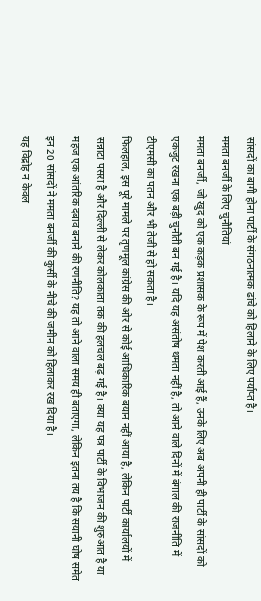सांसदों का बागी होना पार्टी के संगठनात्मक ढांचे को हिलाने के लिए पर्याप्त है।
ममता बनर्जी के लिए चुनौतियां
ममता बनर्जी, जो खुद को एक कड़क प्रशासक के रूप में पेश करती आई हैं, उनके लिए अब अपनी ही पार्टी के सांसदों को एकजुट रखना एक बड़ी चुनौती बन गई है। यदि यह असंतोष थमता नहीं है, तो आने वाले दिनों में बंगाल की राजनीति में टीएमसी का पतन और भी तेजी से हो सकता है।
फिलहाल, इस पूरे मामले पर तृणमूल कांग्रेस की ओर से कोई आधिकारिक बयान नहीं आया है, लेकिन पार्टी कार्यालयों में सन्नाटा पसरा है और दिल्ली से लेकर कोलकाता तक की हलचल बढ़ गई है। क्या यह पत्र पार्टी के विभाजन की शुरुआत है या महज एक आंतरिक दबाव बनाने की रणनीति? यह तो आने वाला समय ही बताएगा, लेकिन इतना तय है कि सयानी घोष समेत इन 20 सांसदों ने ममता बनर्जी की कुर्सी के नीचे की जमीन को हिलाकर रख दिया है।
यह विद्रोह न केवल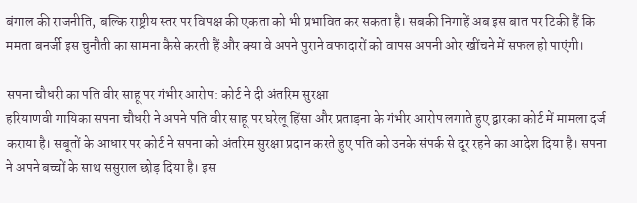बंगाल की राजनीति, बल्कि राष्ट्रीय स्तर पर विपक्ष की एकता को भी प्रभावित कर सकता है। सबकी निगाहें अब इस बात पर टिकी हैं कि ममता बनर्जी इस चुनौती का सामना कैसे करती हैं और क्या वे अपने पुराने वफादारों को वापस अपनी ओर खींचने में सफल हो पाएंगी।

सपना चौधरी का पति वीर साहू पर गंभीर आरोप: कोर्ट ने दी अंतरिम सुरक्षा
हरियाणवी गायिका सपना चौधरी ने अपने पति वीर साहू पर घरेलू हिंसा और प्रताड़ना के गंभीर आरोप लगाते हुए द्वारका कोर्ट में मामला दर्ज कराया है। सबूतों के आधार पर कोर्ट ने सपना को अंतरिम सुरक्षा प्रदान करते हुए पति को उनके संपर्क से दूर रहने का आदेश दिया है। सपना ने अपने बच्चों के साथ ससुराल छोड़ दिया है। इस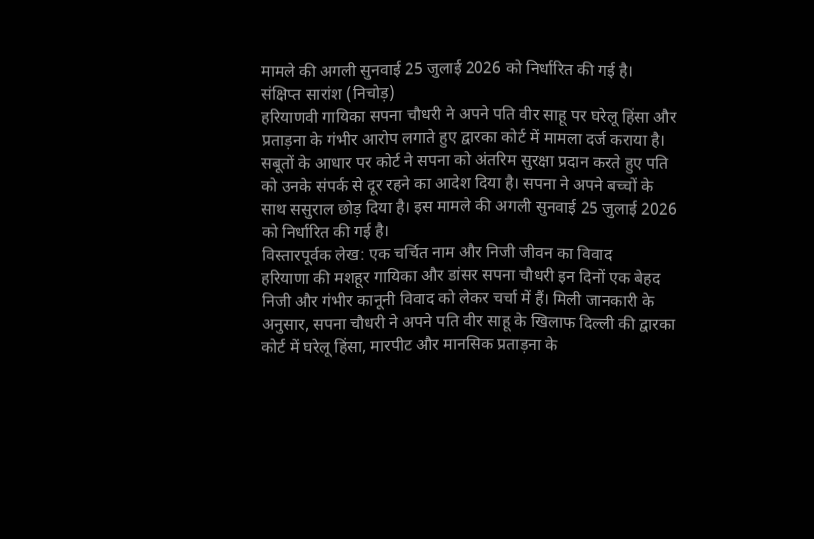मामले की अगली सुनवाई 25 जुलाई 2026 को निर्धारित की गई है।
संक्षिप्त सारांश (निचोड़)
हरियाणवी गायिका सपना चौधरी ने अपने पति वीर साहू पर घरेलू हिंसा और प्रताड़ना के गंभीर आरोप लगाते हुए द्वारका कोर्ट में मामला दर्ज कराया है। सबूतों के आधार पर कोर्ट ने सपना को अंतरिम सुरक्षा प्रदान करते हुए पति को उनके संपर्क से दूर रहने का आदेश दिया है। सपना ने अपने बच्चों के साथ ससुराल छोड़ दिया है। इस मामले की अगली सुनवाई 25 जुलाई 2026 को निर्धारित की गई है।
विस्तारपूर्वक लेख: एक चर्चित नाम और निजी जीवन का विवाद
हरियाणा की मशहूर गायिका और डांसर सपना चौधरी इन दिनों एक बेहद निजी और गंभीर कानूनी विवाद को लेकर चर्चा में हैं। मिली जानकारी के अनुसार, सपना चौधरी ने अपने पति वीर साहू के खिलाफ दिल्ली की द्वारका कोर्ट में घरेलू हिंसा, मारपीट और मानसिक प्रताड़ना के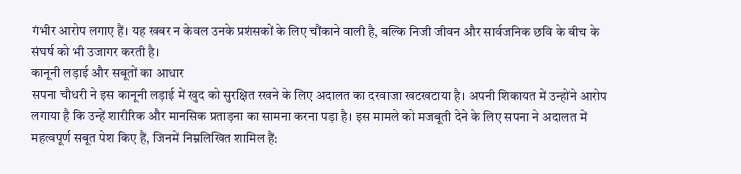गंभीर आरोप लगाए हैं। यह खबर न केवल उनके प्रशंसकों के लिए चौंकाने वाली है, बल्कि निजी जीवन और सार्वजनिक छवि के बीच के संघर्ष को भी उजागर करती है।
कानूनी लड़ाई और सबूतों का आधार
सपना चौधरी ने इस कानूनी लड़ाई में खुद को सुरक्षित रखने के लिए अदालत का दरवाजा खटखटाया है। अपनी शिकायत में उन्होंने आरोप लगाया है कि उन्हें शारीरिक और मानसिक प्रताड़ना का सामना करना पड़ा है। इस मामले को मजबूती देने के लिए सपना ने अदालत में महत्वपूर्ण सबूत पेश किए हैं, जिनमें निम्नलिखित शामिल हैं: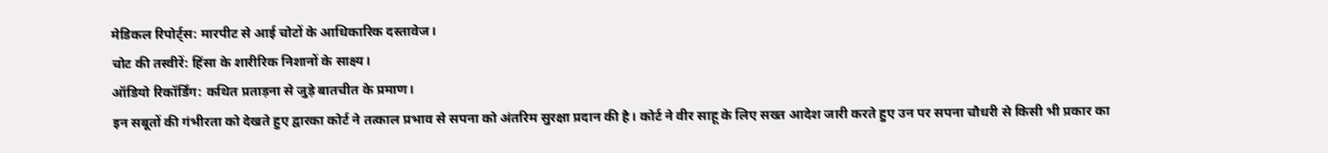मेडिकल रिपोर्ट्स: मारपीट से आई चोटों के आधिकारिक दस्तावेज।
चोट की तस्वीरें: हिंसा के शारीरिक निशानों के साक्ष्य।
ऑडियो रिकॉर्डिंग: कथित प्रताड़ना से जुड़े बातचीत के प्रमाण।
इन सबूतों की गंभीरता को देखते हुए द्वारका कोर्ट ने तत्काल प्रभाव से सपना को अंतरिम सुरक्षा प्रदान की है। कोर्ट ने वीर साहू के लिए सख्त आदेश जारी करते हुए उन पर सपना चौधरी से किसी भी प्रकार का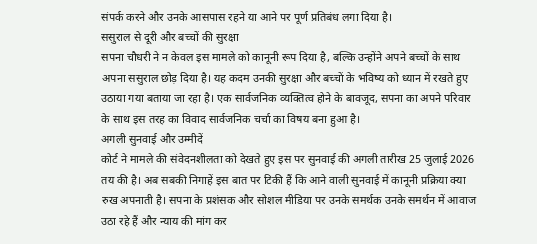संपर्क करने और उनके आसपास रहने या आने पर पूर्ण प्रतिबंध लगा दिया है।
ससुराल से दूरी और बच्चों की सुरक्षा
सपना चौधरी ने न केवल इस मामले को कानूनी रूप दिया है, बल्कि उन्होंने अपने बच्चों के साथ अपना ससुराल छोड़ दिया है। यह कदम उनकी सुरक्षा और बच्चों के भविष्य को ध्यान में रखते हुए उठाया गया बताया जा रहा है। एक सार्वजनिक व्यक्तित्व होने के बावजूद, सपना का अपने परिवार के साथ इस तरह का विवाद सार्वजनिक चर्चा का विषय बना हुआ है।
अगली सुनवाई और उम्मीदें
कोर्ट ने मामले की संवेदनशीलता को देखते हुए इस पर सुनवाई की अगली तारीख 25 जुलाई 2026 तय की है। अब सबकी निगाहें इस बात पर टिकी हैं कि आने वाली सुनवाई में कानूनी प्रक्रिया क्या रुख अपनाती है। सपना के प्रशंसक और सोशल मीडिया पर उनके समर्थक उनके समर्थन में आवाज उठा रहे हैं और न्याय की मांग कर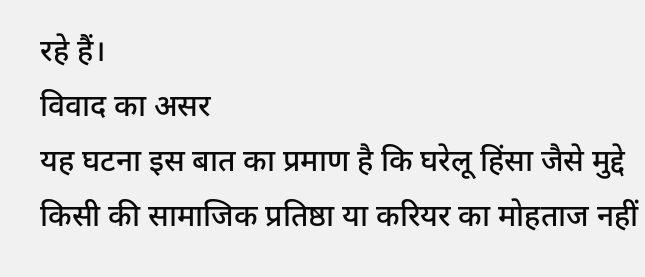रहे हैं।
विवाद का असर
यह घटना इस बात का प्रमाण है कि घरेलू हिंसा जैसे मुद्दे किसी की सामाजिक प्रतिष्ठा या करियर का मोहताज नहीं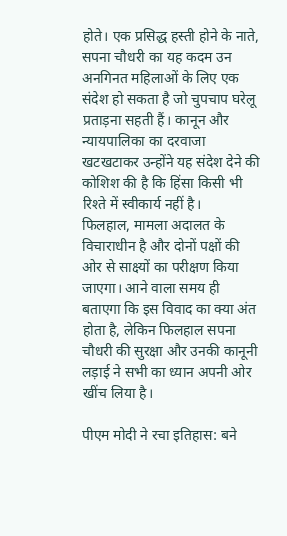होते। एक प्रसिद्ध हस्ती होने के नाते, सपना चौधरी का यह कदम उन अनगिनत महिलाओं के लिए एक संदेश हो सकता है जो चुपचाप घरेलू प्रताड़ना सहती हैं। कानून और न्यायपालिका का दरवाजा खटखटाकर उन्होंने यह संदेश देने की कोशिश की है कि हिंसा किसी भी रिश्ते में स्वीकार्य नहीं है।
फिलहाल, मामला अदालत के विचाराधीन है और दोनों पक्षों की ओर से साक्ष्यों का परीक्षण किया जाएगा। आने वाला समय ही बताएगा कि इस विवाद का क्या अंत होता है, लेकिन फिलहाल सपना चौधरी की सुरक्षा और उनकी कानूनी लड़ाई ने सभी का ध्यान अपनी ओर खींच लिया है।

पीएम मोदी ने रचा इतिहास: बने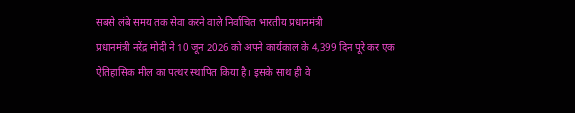सबसे लंबे समय तक सेवा करने वाले निर्वाचित भारतीय प्रधानमंत्री
प्रधानमंत्री नरेंद्र मोदी ने 10 जून 2026 को अपने कार्यकाल के 4,399 दिन पूरे कर एक ऐतिहासिक मील का पत्थर स्थापित किया है। इसके साथ ही वे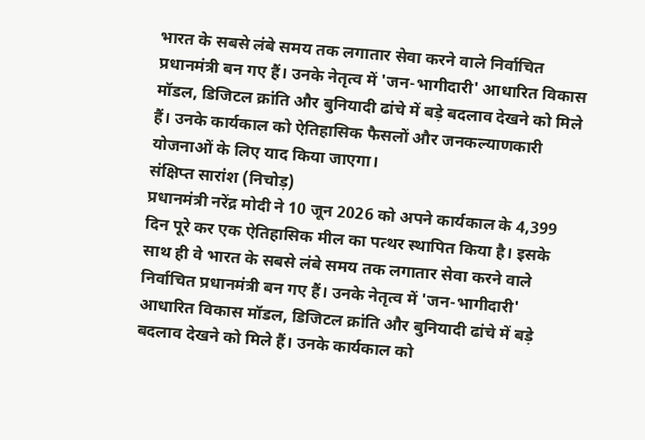भारत के सबसे लंबे समय तक लगातार सेवा करने वाले निर्वाचित प्रधानमंत्री बन गए हैं। उनके नेतृत्व में 'जन-भागीदारी' आधारित विकास मॉडल, डिजिटल क्रांति और बुनियादी ढांचे में बड़े बदलाव देखने को मिले हैं। उनके कार्यकाल को ऐतिहासिक फैसलों और जनकल्याणकारी योजनाओं के लिए याद किया जाएगा।
संक्षिप्त सारांश (निचोड़)
प्रधानमंत्री नरेंद्र मोदी ने 10 जून 2026 को अपने कार्यकाल के 4,399 दिन पूरे कर एक ऐतिहासिक मील का पत्थर स्थापित किया है। इसके साथ ही वे भारत के सबसे लंबे समय तक लगातार सेवा करने वाले निर्वाचित प्रधानमंत्री बन गए हैं। उनके नेतृत्व में 'जन-भागीदारी' आधारित विकास मॉडल, डिजिटल क्रांति और बुनियादी ढांचे में बड़े बदलाव देखने को मिले हैं। उनके कार्यकाल को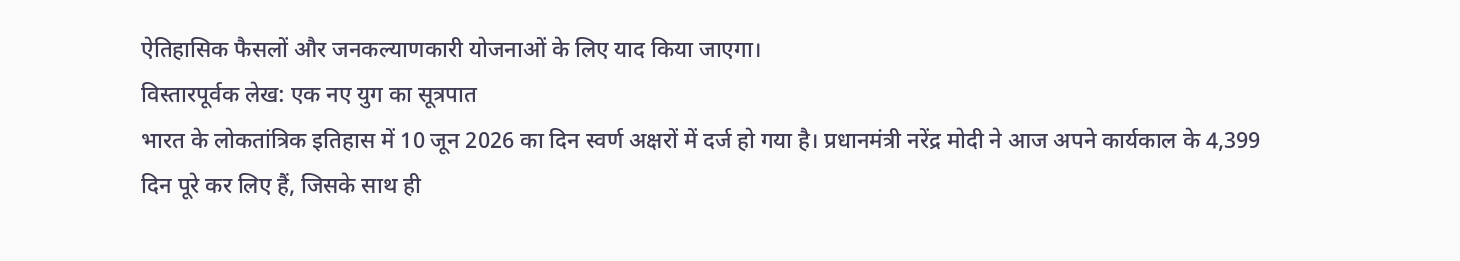ऐतिहासिक फैसलों और जनकल्याणकारी योजनाओं के लिए याद किया जाएगा।
विस्तारपूर्वक लेख: एक नए युग का सूत्रपात
भारत के लोकतांत्रिक इतिहास में 10 जून 2026 का दिन स्वर्ण अक्षरों में दर्ज हो गया है। प्रधानमंत्री नरेंद्र मोदी ने आज अपने कार्यकाल के 4,399 दिन पूरे कर लिए हैं, जिसके साथ ही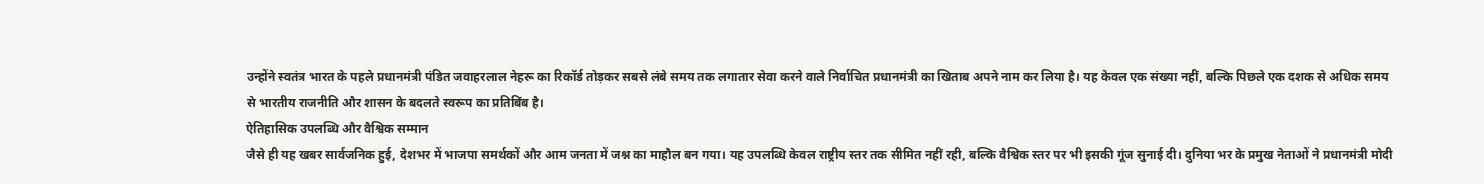उन्होंने स्वतंत्र भारत के पहले प्रधानमंत्री पंडित जवाहरलाल नेहरू का रिकॉर्ड तोड़कर सबसे लंबे समय तक लगातार सेवा करने वाले निर्वाचित प्रधानमंत्री का खिताब अपने नाम कर लिया है। यह केवल एक संख्या नहीं, बल्कि पिछले एक दशक से अधिक समय से भारतीय राजनीति और शासन के बदलते स्वरूप का प्रतिबिंब है।
ऐतिहासिक उपलब्धि और वैश्विक सम्मान
जैसे ही यह खबर सार्वजनिक हुई, देशभर में भाजपा समर्थकों और आम जनता में जश्न का माहौल बन गया। यह उपलब्धि केवल राष्ट्रीय स्तर तक सीमित नहीं रही, बल्कि वैश्विक स्तर पर भी इसकी गूंज सुनाई दी। दुनिया भर के प्रमुख नेताओं ने प्रधानमंत्री मोदी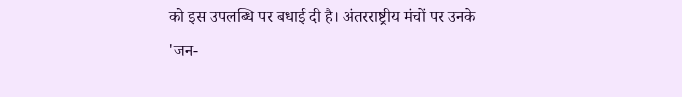को इस उपलब्धि पर बधाई दी है। अंतरराष्ट्रीय मंचों पर उनके 'जन-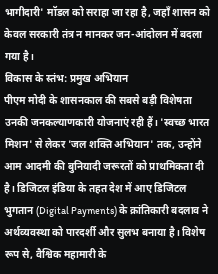भागीदारी' मॉडल को सराहा जा रहा है, जहाँ शासन को केवल सरकारी तंत्र न मानकर जन-आंदोलन में बदला गया है।
विकास के स्तंभ: प्रमुख अभियान
पीएम मोदी के शासनकाल की सबसे बड़ी विशेषता उनकी जनकल्याणकारी योजनाएं रही हैं। 'स्वच्छ भारत मिशन' से लेकर 'जल शक्ति अभियान' तक, उन्होंने आम आदमी की बुनियादी जरूरतों को प्राथमिकता दी है। डिजिटल इंडिया के तहत देश में आए डिजिटल भुगतान (Digital Payments) के क्रांतिकारी बदलाव ने अर्थव्यवस्था को पारदर्शी और सुलभ बनाया है। विशेष रूप से, वैश्विक महामारी के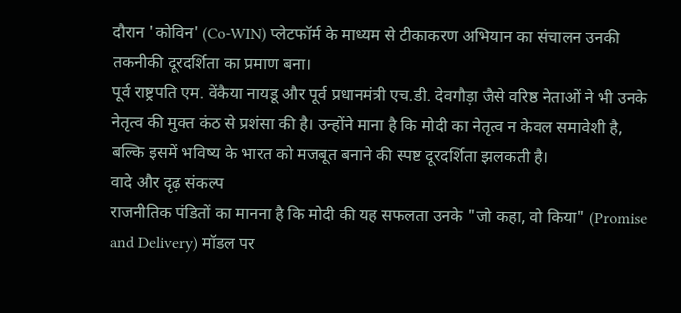दौरान 'कोविन' (Co-WIN) प्लेटफॉर्म के माध्यम से टीकाकरण अभियान का संचालन उनकी तकनीकी दूरदर्शिता का प्रमाण बना।
पूर्व राष्ट्रपति एम. वेंकैया नायडू और पूर्व प्रधानमंत्री एच.डी. देवगौड़ा जैसे वरिष्ठ नेताओं ने भी उनके नेतृत्व की मुक्त कंठ से प्रशंसा की है। उन्होंने माना है कि मोदी का नेतृत्व न केवल समावेशी है, बल्कि इसमें भविष्य के भारत को मजबूत बनाने की स्पष्ट दूरदर्शिता झलकती है।
वादे और दृढ़ संकल्प
राजनीतिक पंडितों का मानना है कि मोदी की यह सफलता उनके "जो कहा, वो किया" (Promise and Delivery) मॉडल पर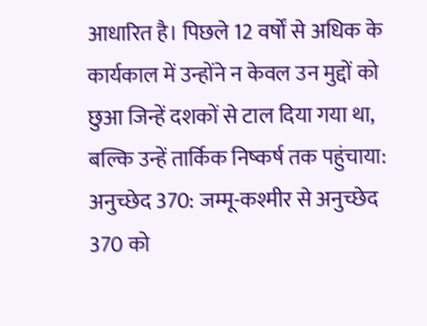आधारित है। पिछले 12 वर्षों से अधिक के कार्यकाल में उन्होंने न केवल उन मुद्दों को छुआ जिन्हें दशकों से टाल दिया गया था, बल्कि उन्हें तार्किक निष्कर्ष तक पहुंचाया:
अनुच्छेद 370: जम्मू-कश्मीर से अनुच्छेद 370 को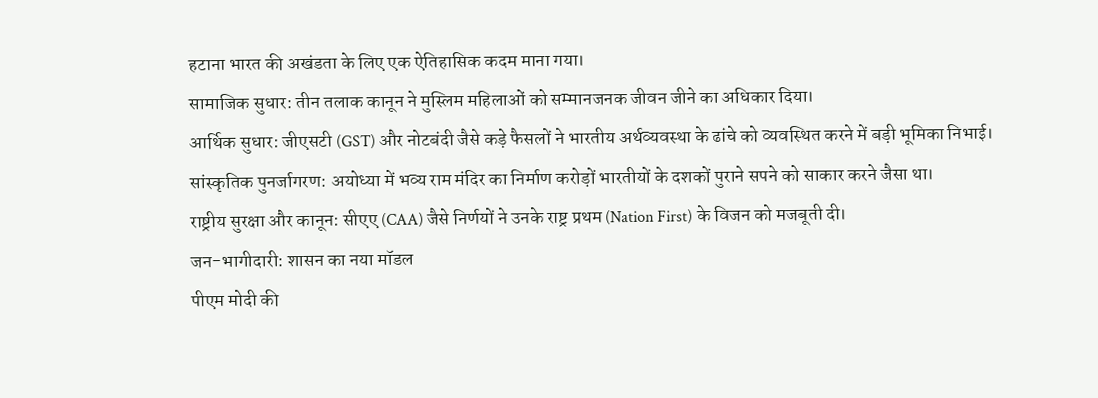हटाना भारत की अखंडता के लिए एक ऐतिहासिक कदम माना गया।
सामाजिक सुधार: तीन तलाक कानून ने मुस्लिम महिलाओं को सम्मानजनक जीवन जीने का अधिकार दिया।
आर्थिक सुधार: जीएसटी (GST) और नोटबंदी जैसे कड़े फैसलों ने भारतीय अर्थव्यवस्था के ढांचे को व्यवस्थित करने में बड़ी भूमिका निभाई।
सांस्कृतिक पुनर्जागरण: अयोध्या में भव्य राम मंदिर का निर्माण करोड़ों भारतीयों के दशकों पुराने सपने को साकार करने जैसा था।
राष्ट्रीय सुरक्षा और कानून: सीएए (CAA) जैसे निर्णयों ने उनके राष्ट्र प्रथम (Nation First) के विजन को मजबूती दी।
जन-भागीदारी: शासन का नया मॉडल
पीएम मोदी की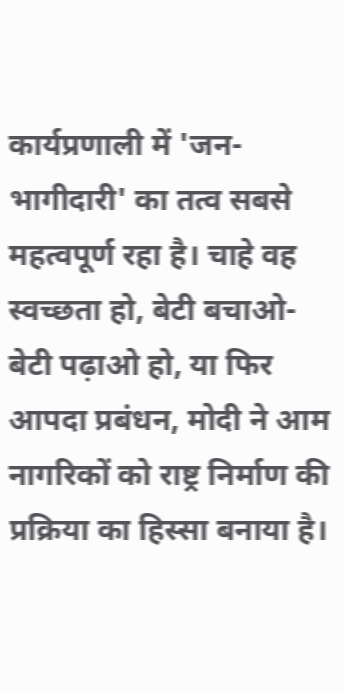कार्यप्रणाली में 'जन-भागीदारी' का तत्व सबसे महत्वपूर्ण रहा है। चाहे वह स्वच्छता हो, बेटी बचाओ-बेटी पढ़ाओ हो, या फिर आपदा प्रबंधन, मोदी ने आम नागरिकों को राष्ट्र निर्माण की प्रक्रिया का हिस्सा बनाया है।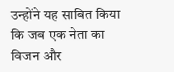उन्होंने यह साबित किया कि जब एक नेता का विजन और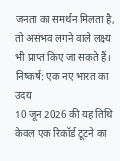जनता का समर्थन मिलता है, तो असंभव लगने वाले लक्ष्य भी प्राप्त किए जा सकते हैं।
निष्कर्ष: एक नए भारत का उदय
10 जून 2026 की यह तिथि केवल एक रिकॉर्ड टूटने का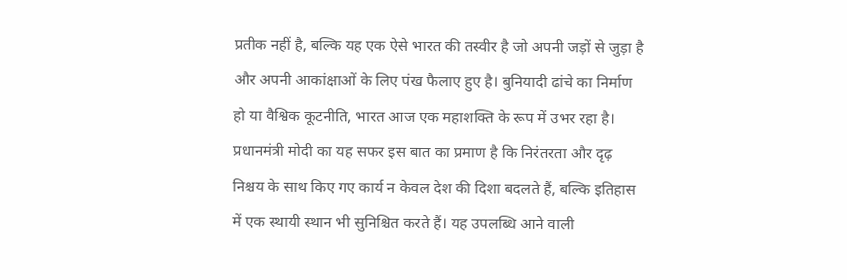प्रतीक नहीं है, बल्कि यह एक ऐसे भारत की तस्वीर है जो अपनी जड़ों से जुड़ा है और अपनी आकांक्षाओं के लिए पंख फैलाए हुए है। बुनियादी ढांचे का निर्माण हो या वैश्विक कूटनीति, भारत आज एक महाशक्ति के रूप में उभर रहा है।
प्रधानमंत्री मोदी का यह सफर इस बात का प्रमाण है कि निरंतरता और दृढ़ निश्चय के साथ किए गए कार्य न केवल देश की दिशा बदलते हैं, बल्कि इतिहास में एक स्थायी स्थान भी सुनिश्चित करते हैं। यह उपलब्धि आने वाली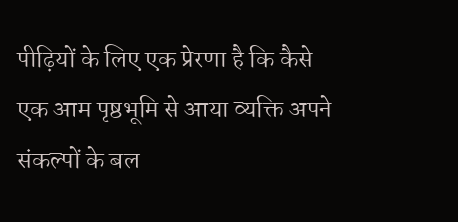पीढ़ियों के लिए एक प्रेरणा है कि कैसे एक आम पृष्ठभूमि से आया व्यक्ति अपने संकल्पों के बल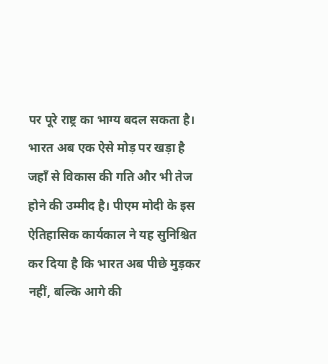पर पूरे राष्ट्र का भाग्य बदल सकता है।
भारत अब एक ऐसे मोड़ पर खड़ा है जहाँ से विकास की गति और भी तेज होने की उम्मीद है। पीएम मोदी के इस ऐतिहासिक कार्यकाल ने यह सुनिश्चित कर दिया है कि भारत अब पीछे मुड़कर नहीं, बल्कि आगे की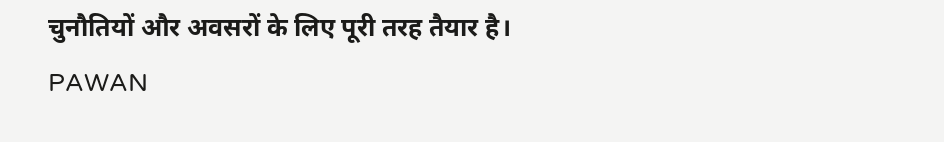चुनौतियों और अवसरों के लिए पूरी तरह तैयार है।
PAWAN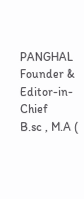PANGHAL
Founder & Editor-in-Chief
B.sc , M.A (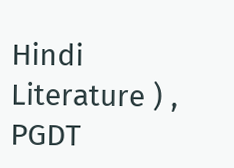Hindi Literature ) , PGDT